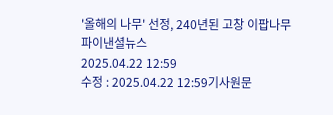'올해의 나무' 선정, 240년된 고창 이팝나무
파이낸셜뉴스
2025.04.22 12:59
수정 : 2025.04.22 12:59기사원문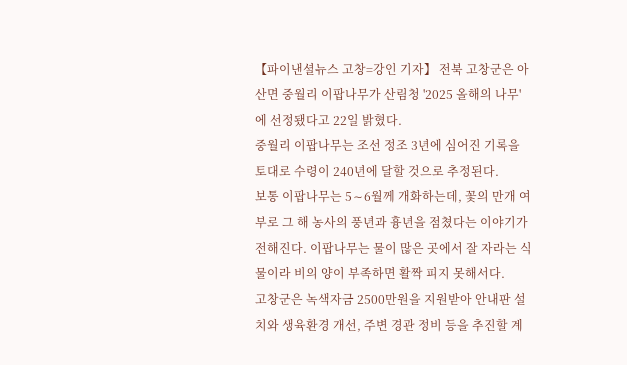【파이낸셜뉴스 고창=강인 기자】 전북 고창군은 아산면 중월리 이팝나무가 산림청 '2025 올해의 나무'에 선정됐다고 22일 밝혔다.
중월리 이팝나무는 조선 정조 3년에 심어진 기록을 토대로 수령이 240년에 달할 것으로 추정된다.
보통 이팝나무는 5∼6월께 개화하는데, 꽃의 만개 여부로 그 해 농사의 풍년과 흉년을 점쳤다는 이야기가 전해진다. 이팝나무는 물이 많은 곳에서 잘 자라는 식물이라 비의 양이 부족하면 활짝 피지 못해서다.
고창군은 녹색자금 2500만원을 지원받아 안내판 설치와 생육환경 개선, 주변 경관 정비 등을 추진할 계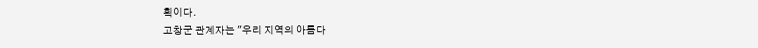획이다.
고창군 관계자는 "우리 지역의 아름다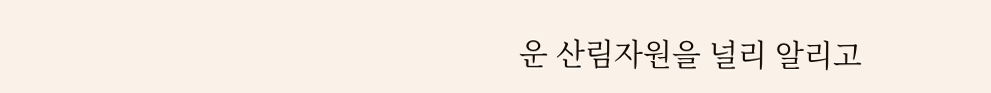운 산림자원을 널리 알리고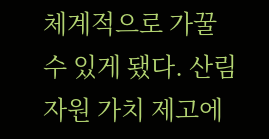체계적으로 가꿀 수 있게 됐다. 산림자원 가치 제고에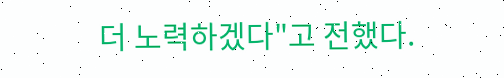더 노력하겠다"고 전했다.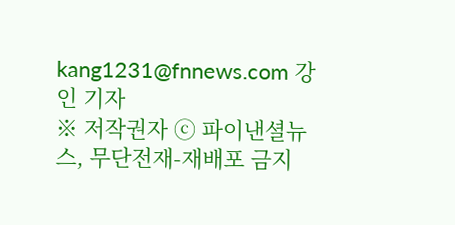kang1231@fnnews.com 강인 기자
※ 저작권자 ⓒ 파이낸셜뉴스, 무단전재-재배포 금지